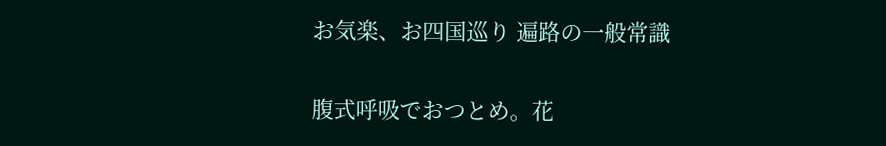お気楽、お四国巡り 遍路の一般常識

腹式呼吸でおつとめ。花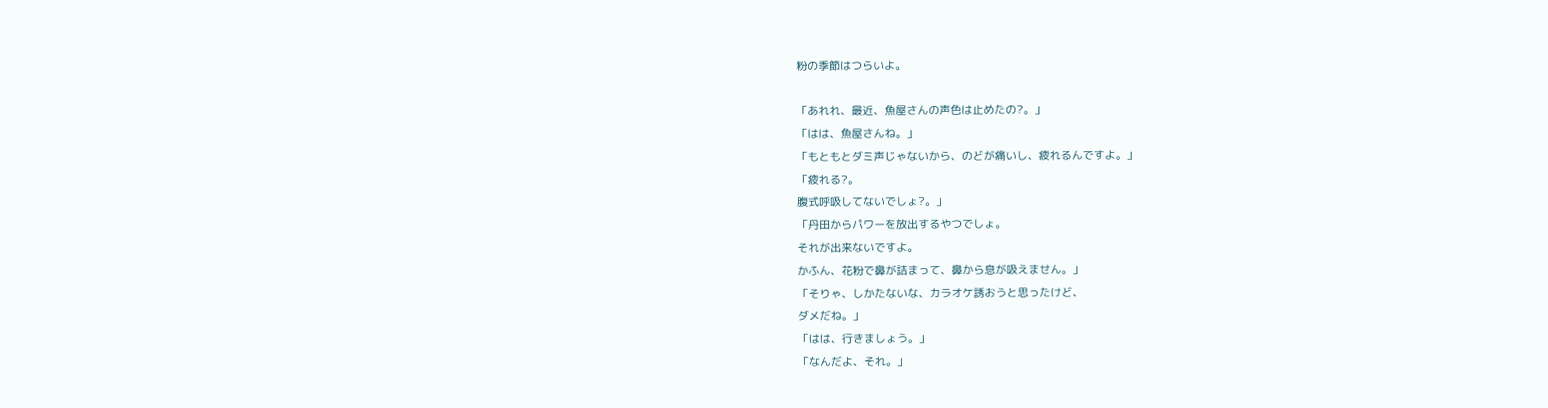粉の季節はつらいよ。

「あれれ、最近、魚屋さんの声色は止めたの?。」
「はは、魚屋さんね。」
「もともとダミ声じゃないから、のどが痛いし、疲れるんですよ。」
「疲れる?。
腹式呼吸してないでしょ?。」
「丹田からパワーを放出するやつでしょ。
それが出来ないですよ。
かふん、花粉で鼻が詰まって、鼻から息が吸えません。」
「そりゃ、しかたないな、カラオケ誘おうと思ったけど、
ダメだね。」
「はは、行きましょう。」
「なんだよ、それ。」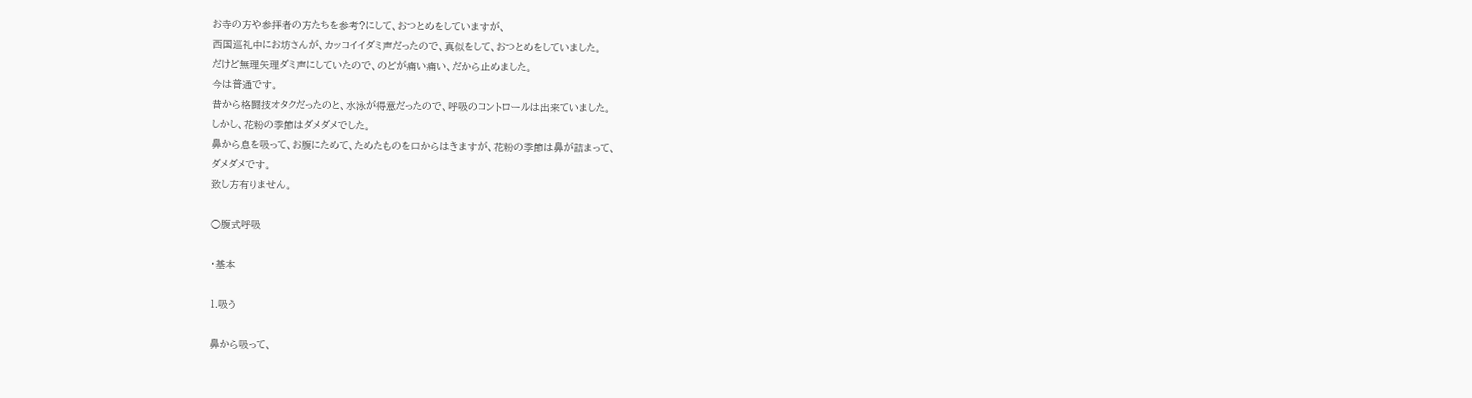お寺の方や参拝者の方たちを参考?にして、おつとめをしていますが、
西国巡礼中にお坊さんが、カッコイイダミ声だったので、真似をして、おつとめをしていました。
だけど無理矢理ダミ声にしていたので、のどが痛い痛い、だから止めました。
今は普通です。
昔から格闘技オタクだったのと、水泳が得意だったので、呼吸のコントロールは出来ていました。
しかし、花粉の季節はダメダメでした。
鼻から息を吸って、お腹にためて、ためたものを口からはきますが、花粉の季節は鼻が詰まって、
ダメダメです。
致し方有りません。

○腹式呼吸

・基本

1.吸う

鼻から吸って、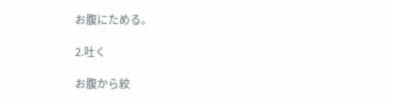お腹にためる。

2.吐く

お腹から絞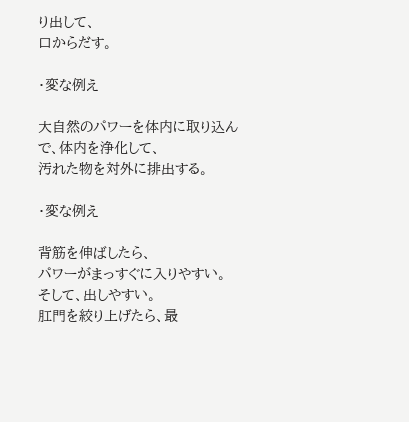り出して、
口からだす。

・変な例え

大自然のパワーを体内に取り込んで、体内を浄化して、
汚れた物を対外に排出する。

・変な例え

背筋を伸ばしたら、
パワーがまっすぐに入りやすい。
そして、出しやすい。
肛門を絞り上げたら、最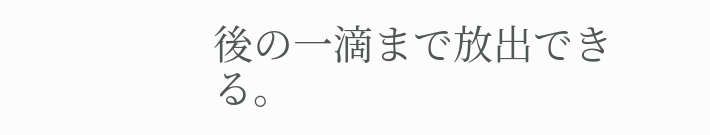後の一滴まで放出できる。